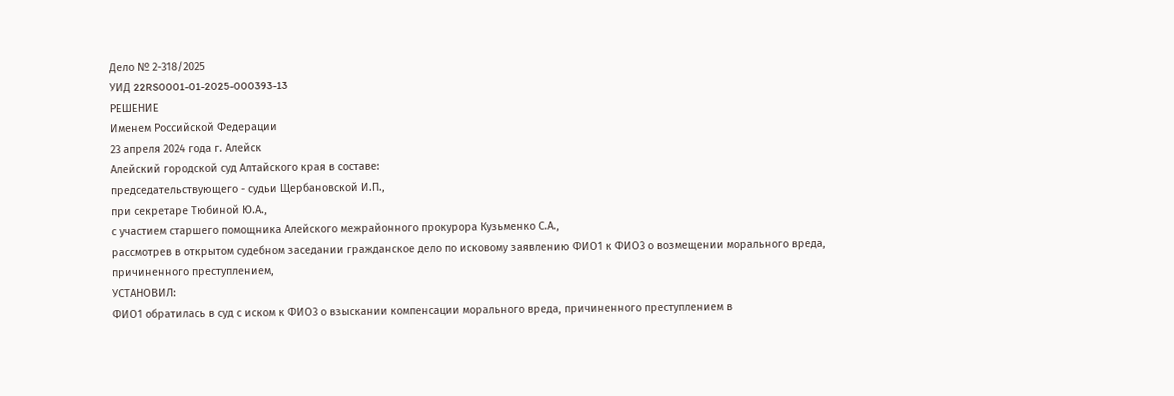Дело № 2-318/2025
УИД 22RS0001-01-2025-000393-13
РЕШЕНИЕ
Именем Российской Федерации
23 апреля 2024 года г. Алейск
Алейский городской суд Алтайского края в составе:
председательствующего - судьи Щербановской И.П.,
при секретаре Тюбиной Ю.А.,
с участием старшего помощника Алейского межрайонного прокурора Кузьменко С.А.,
рассмотрев в открытом судебном заседании гражданское дело по исковому заявлению ФИО1 к ФИО3 о возмещении морального вреда, причиненного преступлением,
УСТАНОВИЛ:
ФИО1 обратилась в суд с иском к ФИО3 о взыскании компенсации морального вреда, причиненного преступлением в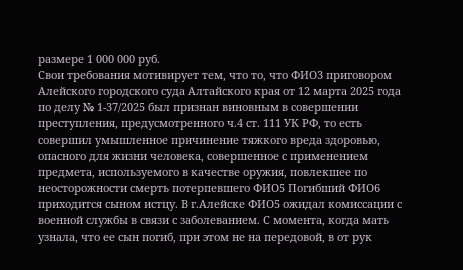размере 1 000 000 руб.
Свои требования мотивирует тем, что то, что ФИО3 приговором Алейского городского суда Алтайского края от 12 марта 2025 года по делу № 1-37/2025 был признан виновным в совершении преступления, предусмотренного ч.4 ст. 111 УК РФ, то есть совершил умышленное причинение тяжкого вреда здоровью, опасного для жизни человека, совершенное с применением предмета, используемого в качестве оружия, повлекшее по неосторожности смерть потерпевшего ФИО5 Погибший ФИО6 приходится сыном истцу. В г.Алейске ФИО5 ожидал комиссации с военной службы в связи с заболеванием. С момента, когда мать узнала, что ее сын погиб, при этом не на передовой, в от рук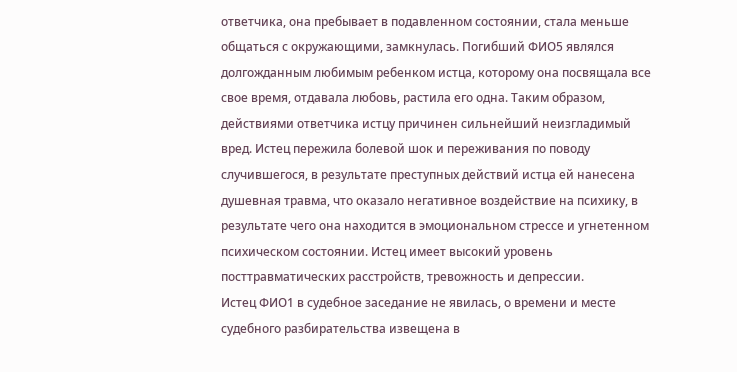ответчика, она пребывает в подавленном состоянии, стала меньше общаться с окружающими, замкнулась. Погибший ФИО5 являлся долгожданным любимым ребенком истца, которому она посвящала все свое время, отдавала любовь, растила его одна. Таким образом, действиями ответчика истцу причинен сильнейший неизгладимый вред. Истец пережила болевой шок и переживания по поводу случившегося, в результате преступных действий истца ей нанесена душевная травма, что оказало негативное воздействие на психику, в результате чего она находится в эмоциональном стрессе и угнетенном психическом состоянии. Истец имеет высокий уровень посттравматических расстройств, тревожность и депрессии.
Истец ФИО1 в судебное заседание не явилась, о времени и месте судебного разбирательства извещена в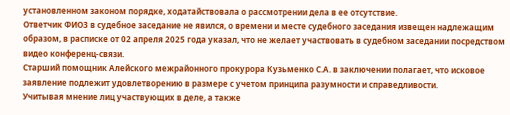установленном законом порядке, ходатайствовала о рассмотрении дела в ее отсутствие.
Ответчик ФИО3 в судебное заседание не явился, о времени и месте судебного заседания извещен надлежащим образом, в расписке от 02 апреля 2025 года указал, что не желает участвовать в судебном заседании посредством видео конференц-связи.
Старший помощник Алейского межрайонного прокурора Кузьменко С.А. в заключении полагает, что исковое заявление подлежит удовлетворению в размере с учетом принципа разумности и справедливости.
Учитывая мнение лиц участвующих в деле, а также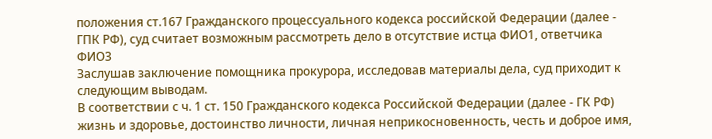положения ст.167 Гражданского процессуального кодекса российской Федерации (далее - ГПК РФ), суд считает возможным рассмотреть дело в отсутствие истца ФИО1, ответчика ФИО3
Заслушав заключение помощника прокурора, исследовав материалы дела, суд приходит к следующим выводам.
В соответствии с ч. 1 ст. 150 Гражданского кодекса Российской Федерации (далее - ГК РФ) жизнь и здоровье, достоинство личности, личная неприкосновенность, честь и доброе имя,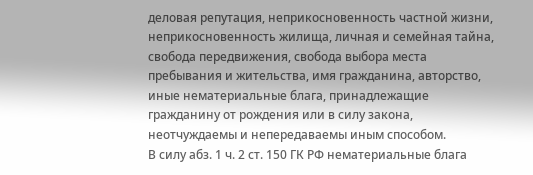деловая репутация, неприкосновенность частной жизни, неприкосновенность жилища, личная и семейная тайна, свобода передвижения, свобода выбора места пребывания и жительства, имя гражданина, авторство, иные нематериальные блага, принадлежащие гражданину от рождения или в силу закона, неотчуждаемы и непередаваемы иным способом.
В силу абз. 1 ч. 2 ст. 150 ГК РФ нематериальные блага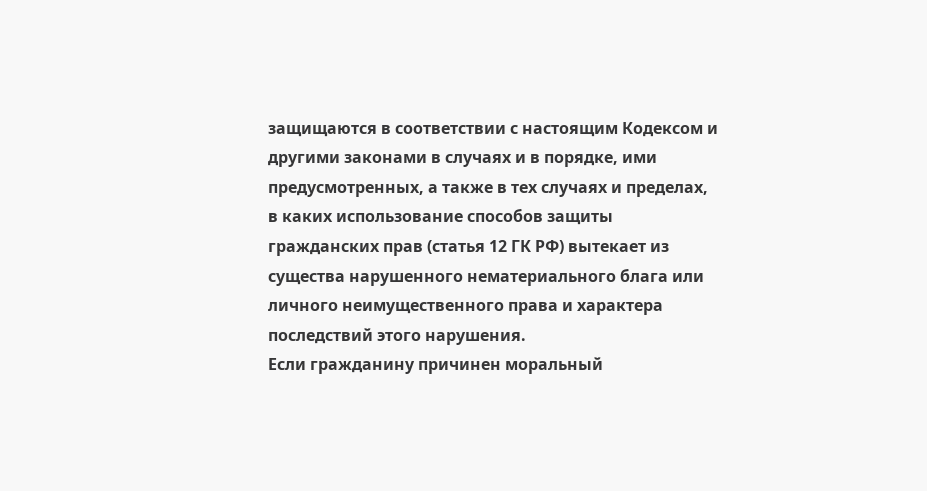защищаются в соответствии с настоящим Кодексом и другими законами в случаях и в порядке, ими предусмотренных, а также в тех случаях и пределах, в каких использование способов защиты гражданских прав (статья 12 ГК РФ) вытекает из существа нарушенного нематериального блага или личного неимущественного права и характера последствий этого нарушения.
Если гражданину причинен моральный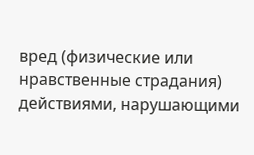вред (физические или нравственные страдания) действиями, нарушающими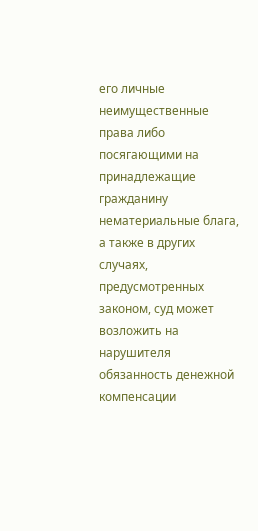его личные неимущественные права либо посягающими на принадлежащие гражданину нематериальные блага, а также в других случаях, предусмотренных законом, суд может возложить на нарушителя обязанность денежной компенсации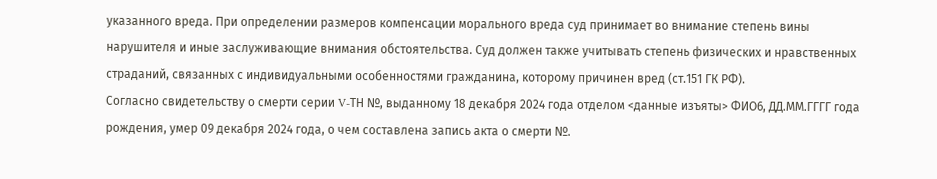указанного вреда. При определении размеров компенсации морального вреда суд принимает во внимание степень вины нарушителя и иные заслуживающие внимания обстоятельства. Суд должен также учитывать степень физических и нравственных страданий, связанных с индивидуальными особенностями гражданина, которому причинен вред (ст.151 ГК РФ).
Согласно свидетельству о смерти серии V-ТН №, выданному 18 декабря 2024 года отделом <данные изъяты> ФИО6, ДД.ММ.ГГГГ года рождения, умер 09 декабря 2024 года, о чем составлена запись акта о смерти №.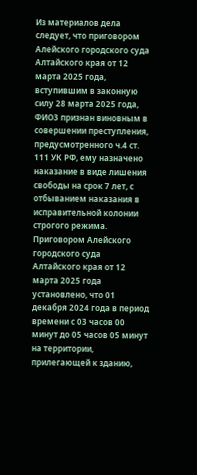Из материалов дела следует, что приговором Алейского городского суда Алтайского края от 12 марта 2025 года, вступившим в законную силу 28 марта 2025 года, ФИО3 признан виновным в совершении преступления, предусмотренного ч.4 ст. 111 УК РФ, ему назначено наказание в виде лишения свободы на срок 7 лет, с отбыванием наказания в исправительной колонии строгого режима.
Приговором Алейского городского суда Алтайского края от 12 марта 2025 года установлено, что 01 декабря 2024 года в период времени с 03 часов 00 минут до 05 часов 05 минут на территории, прилегающей к зданию,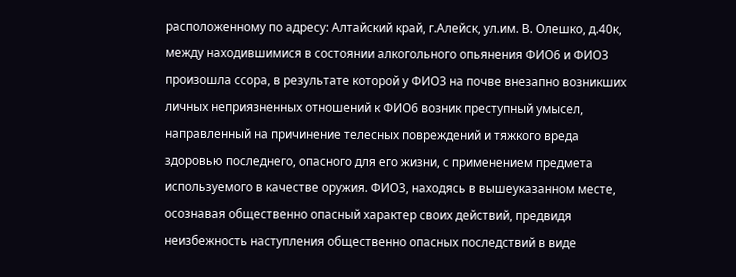расположенному по адресу: Алтайский край, г.Алейск, ул.им. В. Олешко, д.40к, между находившимися в состоянии алкогольного опьянения ФИО6 и ФИО3 произошла ссора, в результате которой у ФИО3 на почве внезапно возникших личных неприязненных отношений к ФИО6 возник преступный умысел, направленный на причинение телесных повреждений и тяжкого вреда здоровью последнего, опасного для его жизни, с применением предмета используемого в качестве оружия. ФИО3, находясь в вышеуказанном месте, осознавая общественно опасный характер своих действий, предвидя неизбежность наступления общественно опасных последствий в виде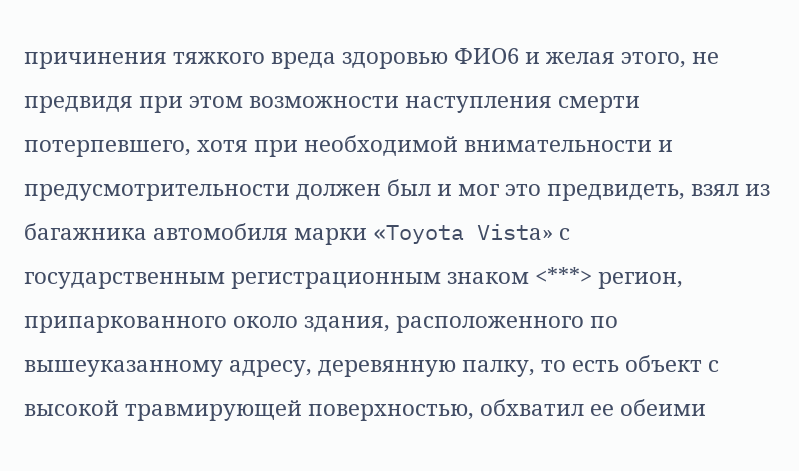причинения тяжкого вреда здоровью ФИО6 и желая этого, не предвидя при этом возможности наступления смерти потерпевшего, хотя при необходимой внимательности и предусмотрительности должен был и мог это предвидеть, взял из багажника автомобиля марки «Toyota Vistа» с государственным регистрационным знаком <***> регион, припаркованного около здания, расположенного по вышеуказанному адресу, деревянную палку, то есть объект с высокой травмирующей поверхностью, обхватил ее обеими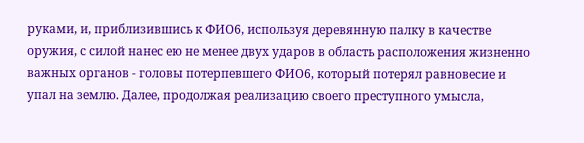руками, и, приблизившись к ФИО6, используя деревянную палку в качестве оружия, с силой нанес ею не менее двух ударов в область расположения жизненно важных органов - головы потерпевшего ФИО6, который потерял равновесие и упал на землю. Далее, продолжая реализацию своего преступного умысла,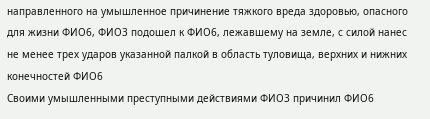направленного на умышленное причинение тяжкого вреда здоровью, опасного для жизни ФИО6, ФИО3 подошел к ФИО6, лежавшему на земле, с силой нанес не менее трех ударов указанной палкой в область туловища, верхних и нижних конечностей ФИО6
Своими умышленными преступными действиями ФИО3 причинил ФИО6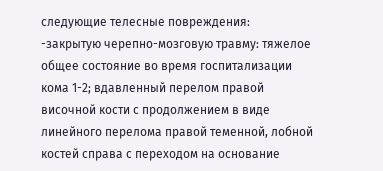следующие телесные повреждения:
-закрытую черепно-мозговую травму: тяжелое общее состояние во время госпитализации кома 1-2; вдавленный перелом правой височной кости с продолжением в виде линейного перелома правой теменной, лобной костей справа с переходом на основание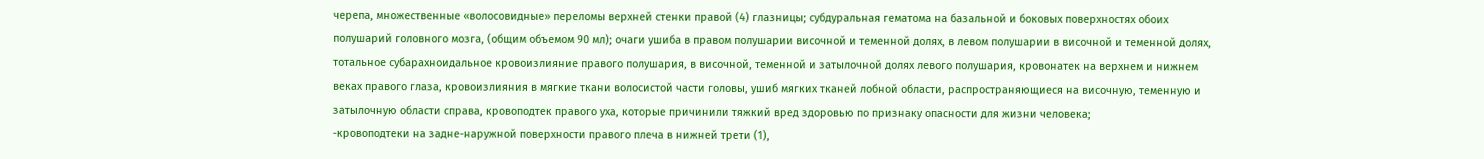черепа, множественные «волосовидные» переломы верхней стенки правой (4) глазницы; субдуральная гематома на базальной и боковых поверхностях обоих полушарий головного мозга, (общим объемом 90 мл); очаги ушиба в правом полушарии височной и теменной долях, в левом полушарии в височной и теменной долях, тотальное субарахноидальное кровоизлияние правого полушария, в височной, теменной и затылочной долях левого полушария, кровонатек на верхнем и нижнем веках правого глаза, кровоизлияния в мягкие ткани волосистой части головы, ушиб мягких тканей лобной области, распространяющиеся на височную, теменную и затылочную области справа, кровоподтек правого уха, которые причинили тяжкий вред здоровью по признаку опасности для жизни человека;
-кровоподтеки на задне-наружной поверхности правого плеча в нижней трети (1),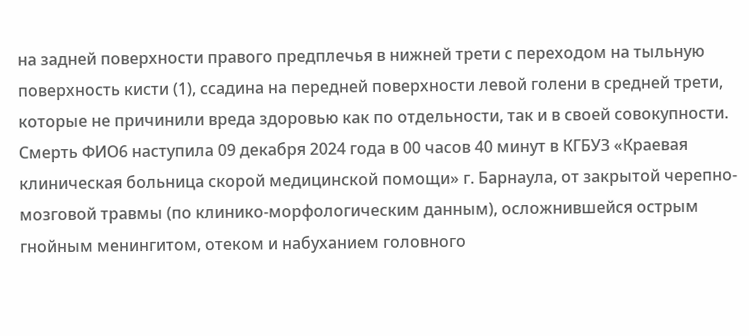на задней поверхности правого предплечья в нижней трети с переходом на тыльную поверхность кисти (1), ссадина на передней поверхности левой голени в средней трети, которые не причинили вреда здоровью как по отдельности, так и в своей совокупности.
Смерть ФИО6 наступила 09 декабря 2024 года в 00 часов 40 минут в КГБУЗ «Краевая клиническая больница скорой медицинской помощи» г. Барнаула, от закрытой черепно-мозговой травмы (по клинико-морфологическим данным), осложнившейся острым гнойным менингитом, отеком и набуханием головного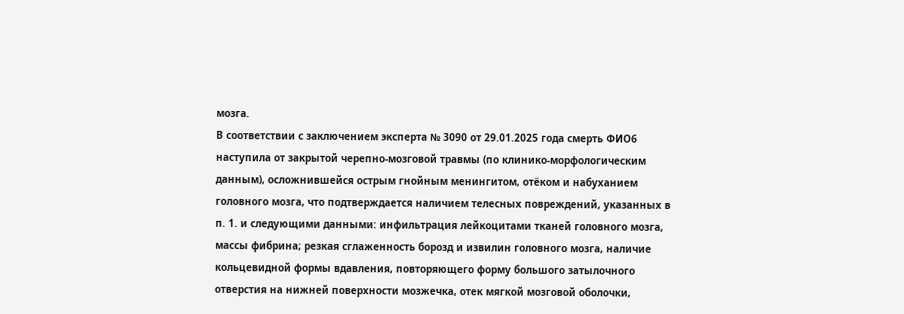мозга.
В соответствии с заключением эксперта № 3090 от 29.01.2025 года смерть ФИО6 наступила от закрытой черепно-мозговой травмы (по клинико-морфологическим данным), осложнившейся острым гнойным менингитом, отёком и набуханием головного мозга, что подтверждается наличием телесных повреждений, указанных в п. 1. и следующими данными: инфильтрация лейкоцитами тканей головного мозга, массы фибрина; резкая сглаженность борозд и извилин головного мозга, наличие кольцевидной формы вдавления, повторяющего форму большого затылочного отверстия на нижней поверхности мозжечка, отек мягкой мозговой оболочки,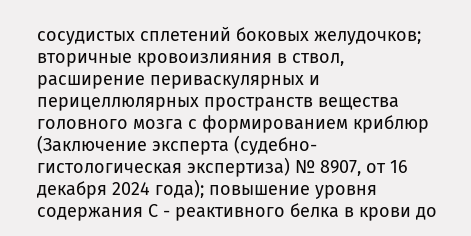сосудистых сплетений боковых желудочков; вторичные кровоизлияния в ствол, расширение периваскулярных и перицеллюлярных пространств вещества головного мозга с формированием криблюр (Заключение эксперта (судебно-гистологическая экспертиза) № 8907, от 16 декабря 2024 года); повышение уровня содержания С - реактивного белка в крови до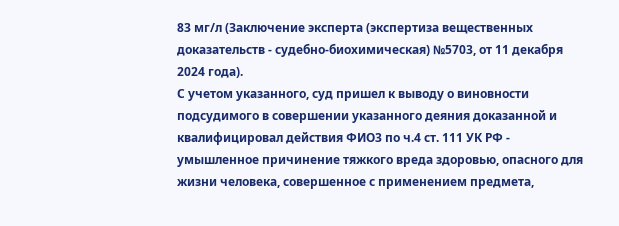83 мг/л (Заключение эксперта (экспертиза вещественных доказательств - судебно-биохимическая) №5703, от 11 декабря 2024 года).
С учетом указанного, суд пришел к выводу о виновности подсудимого в совершении указанного деяния доказанной и квалифицировал действия ФИО3 по ч.4 ст. 111 УК РФ - умышленное причинение тяжкого вреда здоровью, опасного для жизни человека, совершенное с применением предмета,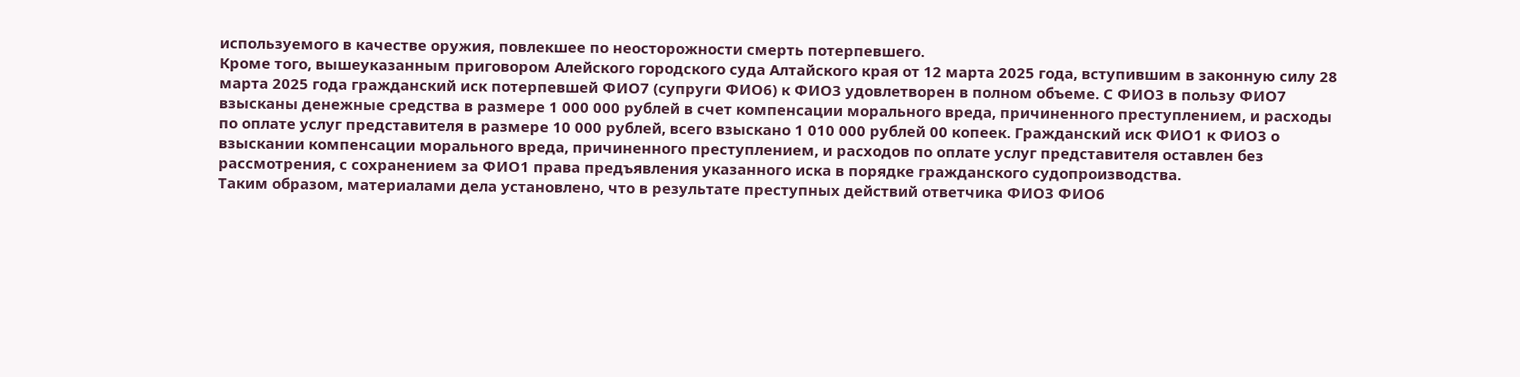используемого в качестве оружия, повлекшее по неосторожности смерть потерпевшего.
Кроме того, вышеуказанным приговором Алейского городского суда Алтайского края от 12 марта 2025 года, вступившим в законную силу 28 марта 2025 года гражданский иск потерпевшей ФИО7 (супруги ФИО6) к ФИО3 удовлетворен в полном объеме. С ФИО3 в пользу ФИО7 взысканы денежные средства в размере 1 000 000 рублей в счет компенсации морального вреда, причиненного преступлением, и расходы по оплате услуг представителя в размере 10 000 рублей, всего взыскано 1 010 000 рублей 00 копеек. Гражданский иск ФИО1 к ФИО3 о взыскании компенсации морального вреда, причиненного преступлением, и расходов по оплате услуг представителя оставлен без рассмотрения, с сохранением за ФИО1 права предъявления указанного иска в порядке гражданского судопроизводства.
Таким образом, материалами дела установлено, что в результате преступных действий ответчика ФИО3 ФИО6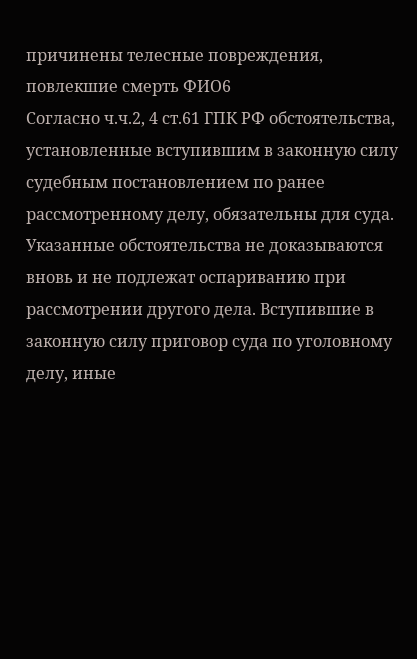причинены телесные повреждения, повлекшие смерть ФИО6
Согласно ч.ч.2, 4 ст.61 ГПК РФ обстоятельства, установленные вступившим в законную силу судебным постановлением по ранее рассмотренному делу, обязательны для суда. Указанные обстоятельства не доказываются вновь и не подлежат оспариванию при рассмотрении другого дела. Вступившие в законную силу приговор суда по уголовному делу, иные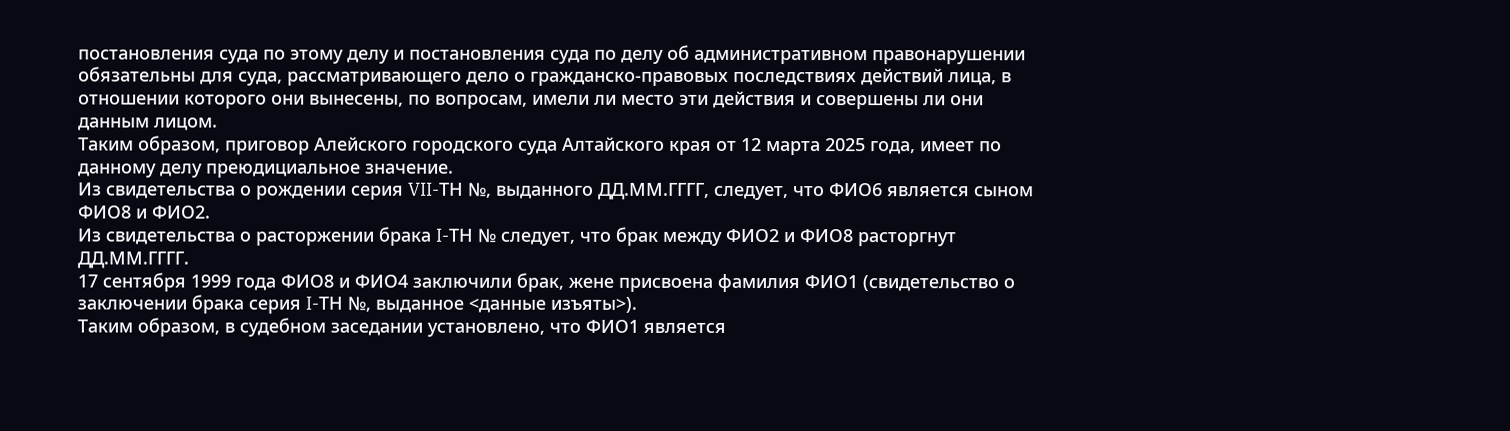постановления суда по этому делу и постановления суда по делу об административном правонарушении обязательны для суда, рассматривающего дело о гражданско-правовых последствиях действий лица, в отношении которого они вынесены, по вопросам, имели ли место эти действия и совершены ли они данным лицом.
Таким образом, приговор Алейского городского суда Алтайского края от 12 марта 2025 года, имеет по данному делу преюдициальное значение.
Из свидетельства о рождении серия VII-ТН №, выданного ДД.ММ.ГГГГ, следует, что ФИО6 является сыном ФИО8 и ФИО2.
Из свидетельства о расторжении брака I-ТН № следует, что брак между ФИО2 и ФИО8 расторгнут ДД.ММ.ГГГГ.
17 сентября 1999 года ФИО8 и ФИО4 заключили брак, жене присвоена фамилия ФИО1 (свидетельство о заключении брака серия I-ТН №, выданное <данные изъяты>).
Таким образом, в судебном заседании установлено, что ФИО1 является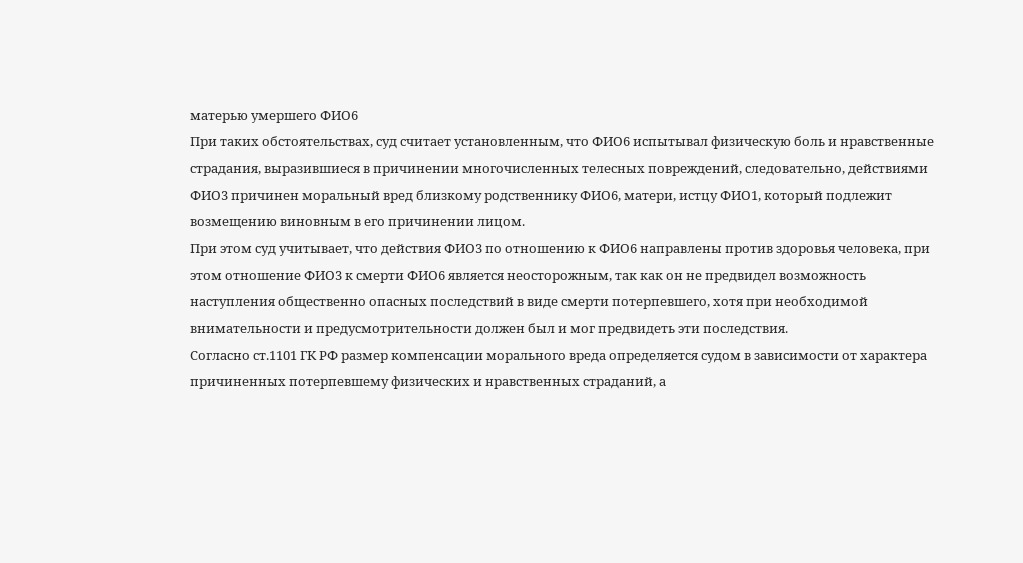матерью умершего ФИО6
При таких обстоятельствах, суд считает установленным, что ФИО6 испытывал физическую боль и нравственные страдания, выразившиеся в причинении многочисленных телесных повреждений, следовательно, действиями ФИО3 причинен моральный вред близкому родственнику ФИО6, матери, истцу ФИО1, который подлежит возмещению виновным в его причинении лицом.
При этом суд учитывает, что действия ФИО3 по отношению к ФИО6 направлены против здоровья человека, при этом отношение ФИО3 к смерти ФИО6 является неосторожным, так как он не предвидел возможность наступления общественно опасных последствий в виде смерти потерпевшего, хотя при необходимой внимательности и предусмотрительности должен был и мог предвидеть эти последствия.
Согласно ст.1101 ГК РФ размер компенсации морального вреда определяется судом в зависимости от характера причиненных потерпевшему физических и нравственных страданий, а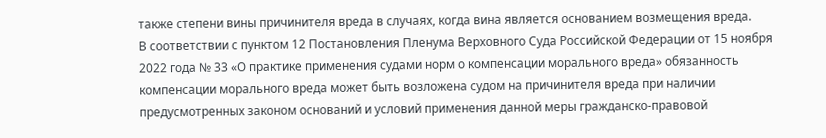также степени вины причинителя вреда в случаях, когда вина является основанием возмещения вреда.
В соответствии с пунктом 12 Постановления Пленума Верховного Суда Российской Федерации от 15 ноября 2022 года № 33 «О практике применения судами норм о компенсации морального вреда» обязанность компенсации морального вреда может быть возложена судом на причинителя вреда при наличии предусмотренных законом оснований и условий применения данной меры гражданско-правовой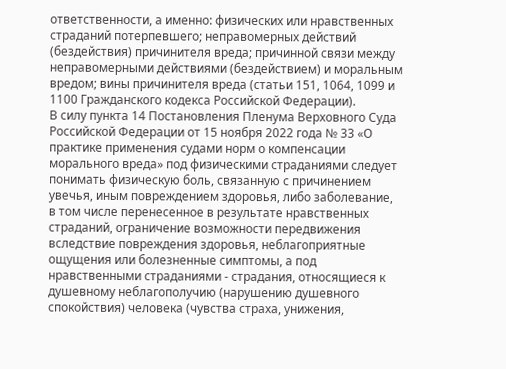ответственности, а именно: физических или нравственных страданий потерпевшего; неправомерных действий (бездействия) причинителя вреда; причинной связи между неправомерными действиями (бездействием) и моральным вредом; вины причинителя вреда (статьи 151, 1064, 1099 и 1100 Гражданского кодекса Российской Федерации).
В силу пункта 14 Постановления Пленума Верховного Суда Российской Федерации от 15 ноября 2022 года № 33 «О практике применения судами норм о компенсации морального вреда» под физическими страданиями следует понимать физическую боль, связанную с причинением увечья, иным повреждением здоровья, либо заболевание, в том числе перенесенное в результате нравственных страданий, ограничение возможности передвижения вследствие повреждения здоровья, неблагоприятные ощущения или болезненные симптомы, а под нравственными страданиями - страдания, относящиеся к душевному неблагополучию (нарушению душевного спокойствия) человека (чувства страха, унижения,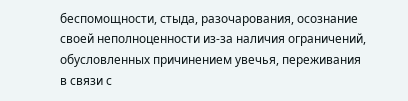беспомощности, стыда, разочарования, осознание своей неполноценности из-за наличия ограничений, обусловленных причинением увечья, переживания в связи с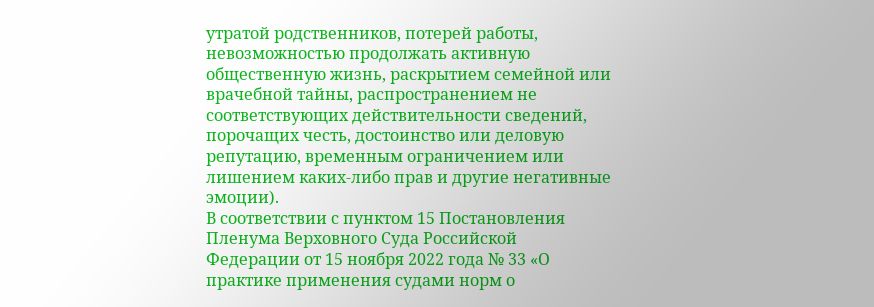утратой родственников, потерей работы, невозможностью продолжать активную общественную жизнь, раскрытием семейной или врачебной тайны, распространением не соответствующих действительности сведений, порочащих честь, достоинство или деловую репутацию, временным ограничением или лишением каких-либо прав и другие негативные эмоции).
В соответствии с пунктом 15 Постановления Пленума Верховного Суда Российской Федерации от 15 ноября 2022 года № 33 «О практике применения судами норм о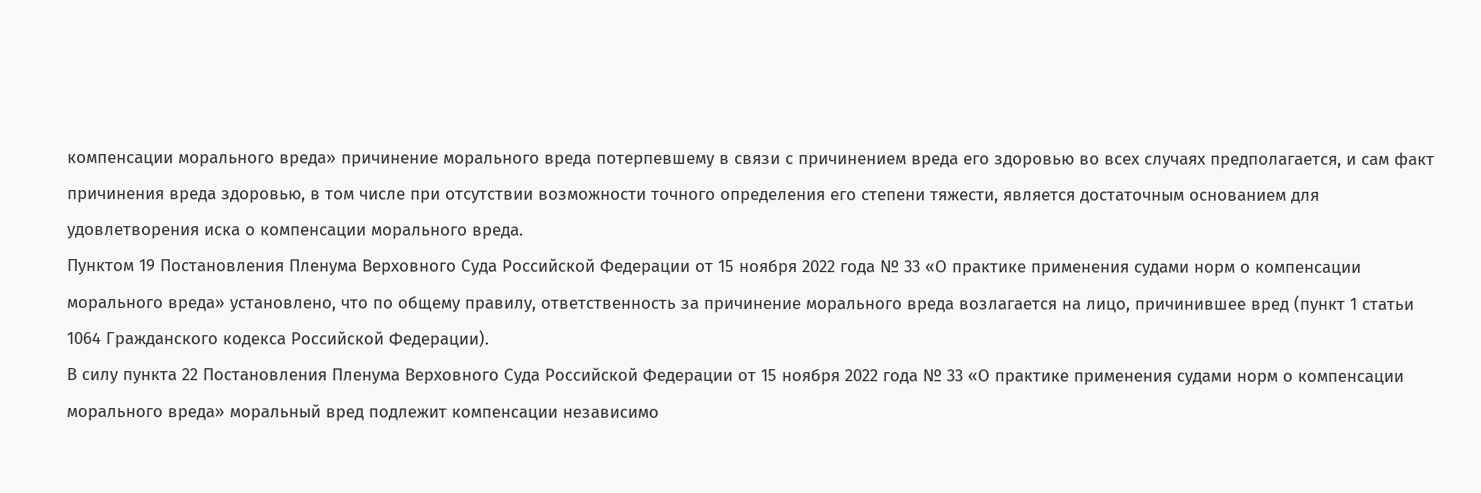компенсации морального вреда» причинение морального вреда потерпевшему в связи с причинением вреда его здоровью во всех случаях предполагается, и сам факт причинения вреда здоровью, в том числе при отсутствии возможности точного определения его степени тяжести, является достаточным основанием для удовлетворения иска о компенсации морального вреда.
Пунктом 19 Постановления Пленума Верховного Суда Российской Федерации от 15 ноября 2022 года № 33 «О практике применения судами норм о компенсации морального вреда» установлено, что по общему правилу, ответственность за причинение морального вреда возлагается на лицо, причинившее вред (пункт 1 статьи 1064 Гражданского кодекса Российской Федерации).
В силу пункта 22 Постановления Пленума Верховного Суда Российской Федерации от 15 ноября 2022 года № 33 «О практике применения судами норм о компенсации морального вреда» моральный вред подлежит компенсации независимо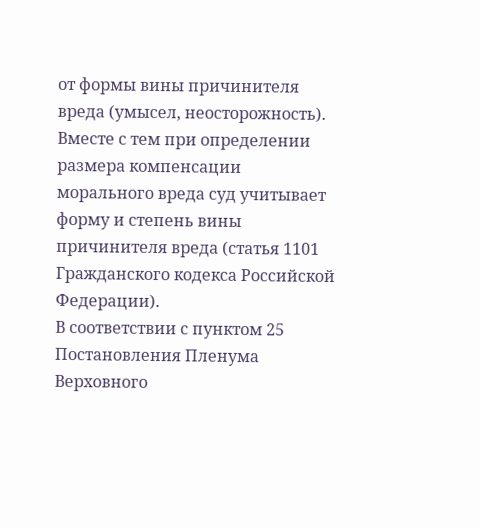от формы вины причинителя вреда (умысел, неосторожность). Вместе с тем при определении размера компенсации морального вреда суд учитывает форму и степень вины причинителя вреда (статья 1101 Гражданского кодекса Российской Федерации).
В соответствии с пунктом 25 Постановления Пленума Верховного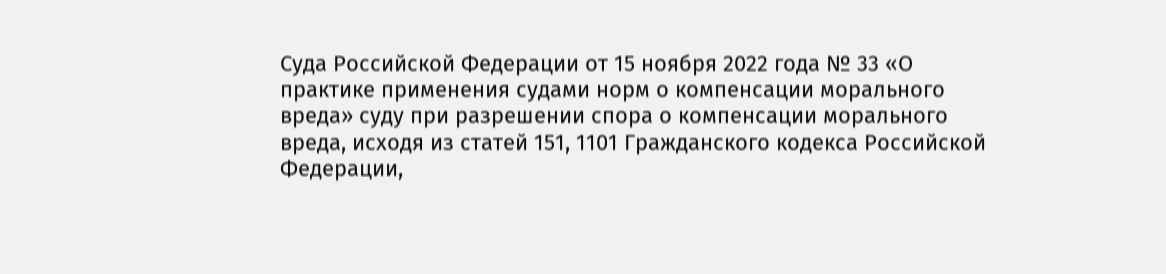Суда Российской Федерации от 15 ноября 2022 года № 33 «О практике применения судами норм о компенсации морального вреда» суду при разрешении спора о компенсации морального вреда, исходя из статей 151, 1101 Гражданского кодекса Российской Федерации,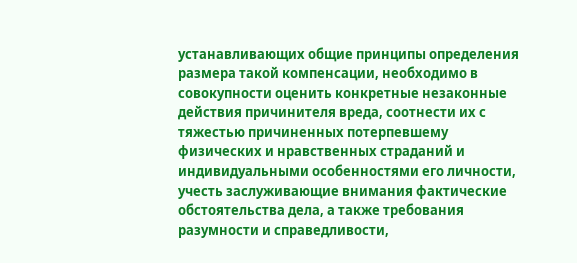устанавливающих общие принципы определения размера такой компенсации, необходимо в совокупности оценить конкретные незаконные действия причинителя вреда, соотнести их с тяжестью причиненных потерпевшему физических и нравственных страданий и индивидуальными особенностями его личности, учесть заслуживающие внимания фактические обстоятельства дела, а также требования разумности и справедливости,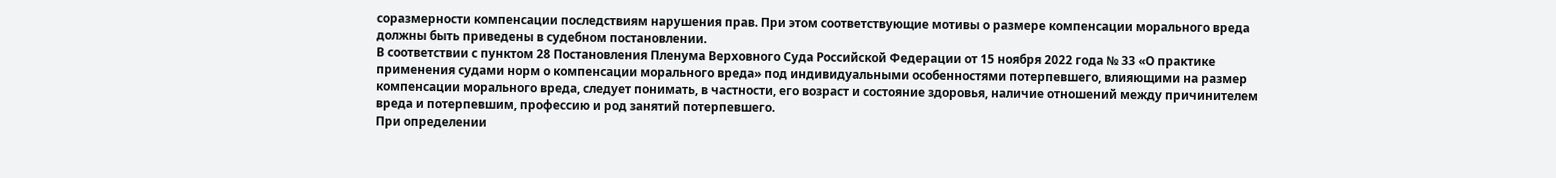соразмерности компенсации последствиям нарушения прав. При этом соответствующие мотивы о размере компенсации морального вреда должны быть приведены в судебном постановлении.
В соответствии с пунктом 28 Постановления Пленума Верховного Суда Российской Федерации от 15 ноября 2022 года № 33 «О практике применения судами норм о компенсации морального вреда» под индивидуальными особенностями потерпевшего, влияющими на размер компенсации морального вреда, следует понимать, в частности, его возраст и состояние здоровья, наличие отношений между причинителем вреда и потерпевшим, профессию и род занятий потерпевшего.
При определении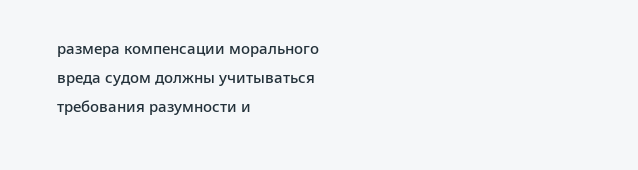размера компенсации морального вреда судом должны учитываться требования разумности и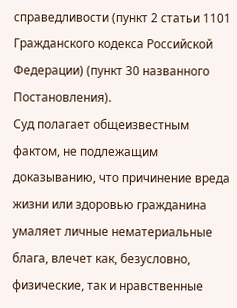справедливости (пункт 2 статьи 1101 Гражданского кодекса Российской Федерации) (пункт 30 названного Постановления).
Суд полагает общеизвестным фактом, не подлежащим доказыванию, что причинение вреда жизни или здоровью гражданина умаляет личные нематериальные блага, влечет как, безусловно, физические, так и нравственные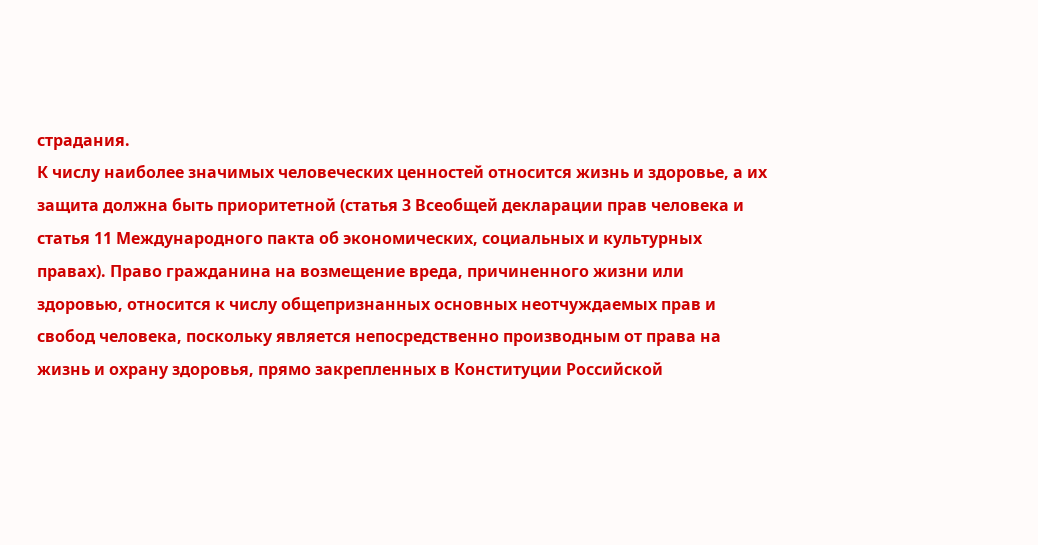страдания.
К числу наиболее значимых человеческих ценностей относится жизнь и здоровье, а их защита должна быть приоритетной (статья 3 Всеобщей декларации прав человека и статья 11 Международного пакта об экономических, социальных и культурных правах). Право гражданина на возмещение вреда, причиненного жизни или здоровью, относится к числу общепризнанных основных неотчуждаемых прав и свобод человека, поскольку является непосредственно производным от права на жизнь и охрану здоровья, прямо закрепленных в Конституции Российской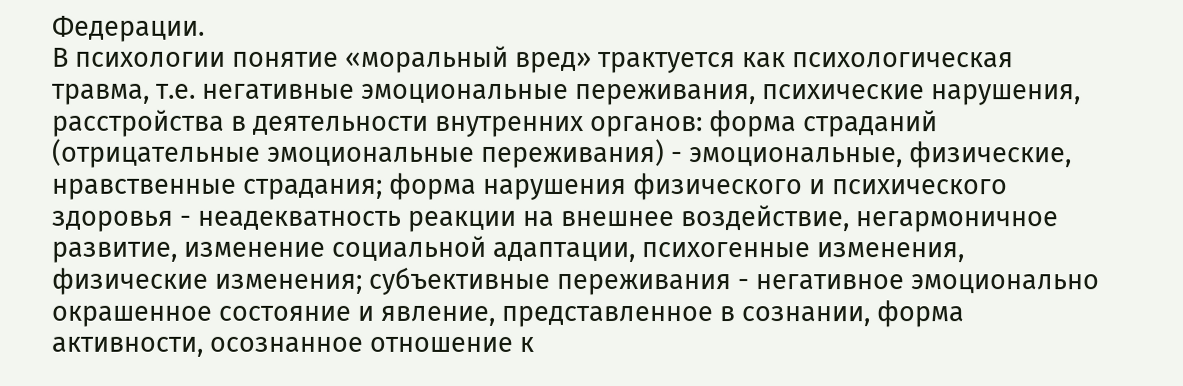Федерации.
В психологии понятие «моральный вред» трактуется как психологическая травма, т.е. негативные эмоциональные переживания, психические нарушения, расстройства в деятельности внутренних органов: форма страданий (отрицательные эмоциональные переживания) - эмоциональные, физические, нравственные страдания; форма нарушения физического и психического здоровья - неадекватность реакции на внешнее воздействие, негармоничное развитие, изменение социальной адаптации, психогенные изменения, физические изменения; субъективные переживания - негативное эмоционально окрашенное состояние и явление, представленное в сознании, форма активности, осознанное отношение к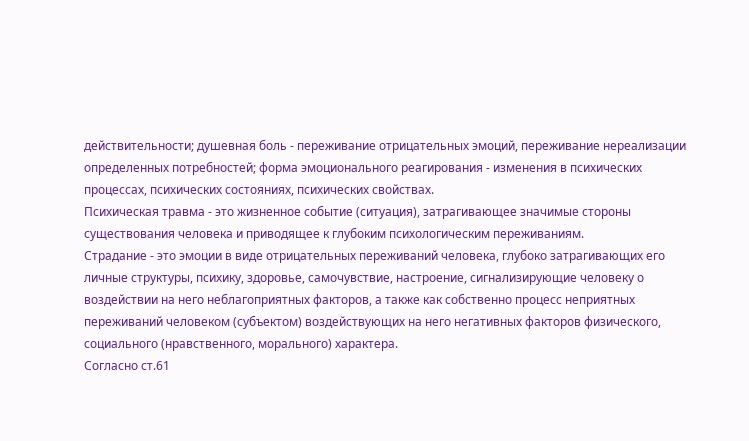действительности; душевная боль - переживание отрицательных эмоций, переживание нереализации определенных потребностей; форма эмоционального реагирования - изменения в психических процессах, психических состояниях, психических свойствах.
Психическая травма - это жизненное событие (ситуация), затрагивающее значимые стороны существования человека и приводящее к глубоким психологическим переживаниям.
Страдание - это эмоции в виде отрицательных переживаний человека, глубоко затрагивающих его личные структуры, психику, здоровье, самочувствие, настроение, сигнализирующие человеку о воздействии на него неблагоприятных факторов, а также как собственно процесс неприятных переживаний человеком (субъектом) воздействующих на него негативных факторов физического, социального (нравственного, морального) характера.
Согласно ст.61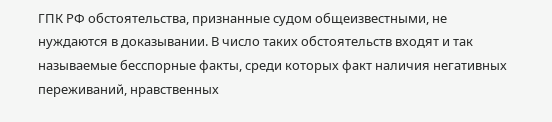ГПК РФ обстоятельства, признанные судом общеизвестными, не нуждаются в доказывании. В число таких обстоятельств входят и так называемые бесспорные факты, среди которых факт наличия негативных переживаний, нравственных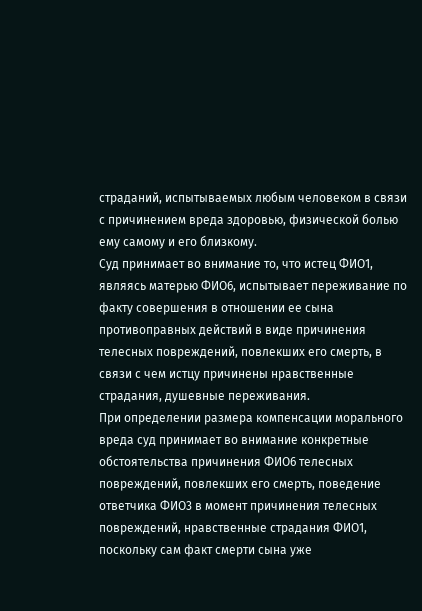страданий, испытываемых любым человеком в связи с причинением вреда здоровью, физической болью ему самому и его близкому.
Суд принимает во внимание то, что истец ФИО1, являясь матерью ФИО6, испытывает переживание по факту совершения в отношении ее сына противоправных действий в виде причинения телесных повреждений, повлекших его смерть, в связи с чем истцу причинены нравственные страдания, душевные переживания.
При определении размера компенсации морального вреда суд принимает во внимание конкретные обстоятельства причинения ФИО6 телесных повреждений, повлекших его смерть, поведение ответчика ФИО3 в момент причинения телесных повреждений, нравственные страдания ФИО1, поскольку сам факт смерти сына уже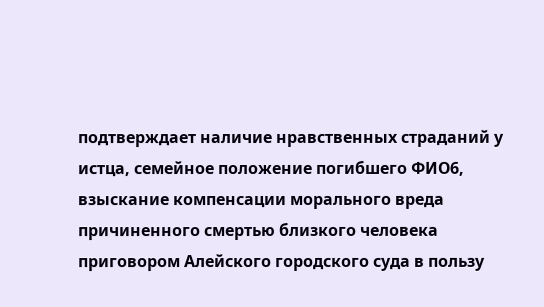подтверждает наличие нравственных страданий у истца, семейное положение погибшего ФИО6, взыскание компенсации морального вреда причиненного смертью близкого человека приговором Алейского городского суда в пользу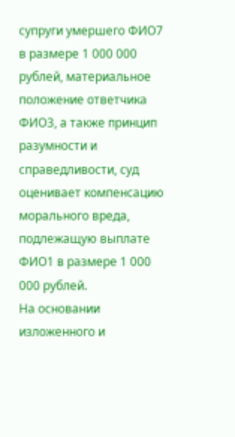супруги умершего ФИО7 в размере 1 000 000 рублей, материальное положение ответчика ФИО3, а также принцип разумности и справедливости, суд оценивает компенсацию морального вреда, подлежащую выплате ФИО1 в размере 1 000 000 рублей.
На основании изложенного и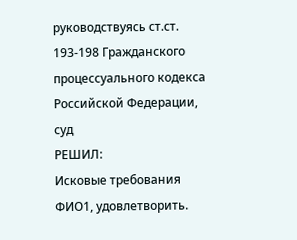руководствуясь ст.ст. 193-198 Гражданского процессуального кодекса Российской Федерации, суд
РЕШИЛ:
Исковые требования ФИО1, удовлетворить.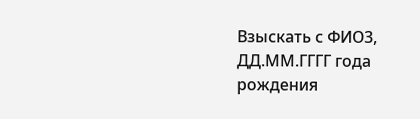Взыскать с ФИО3, ДД.ММ.ГГГГ года рождения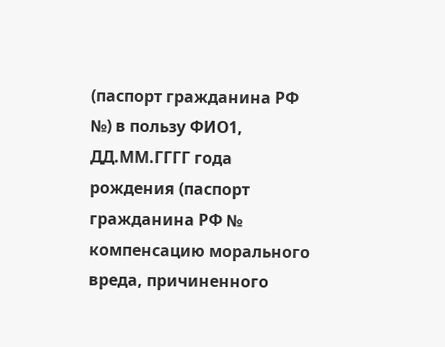(паспорт гражданина РФ №) в пользу ФИО1, ДД.ММ.ГГГГ года рождения (паспорт гражданина РФ № компенсацию морального вреда, причиненного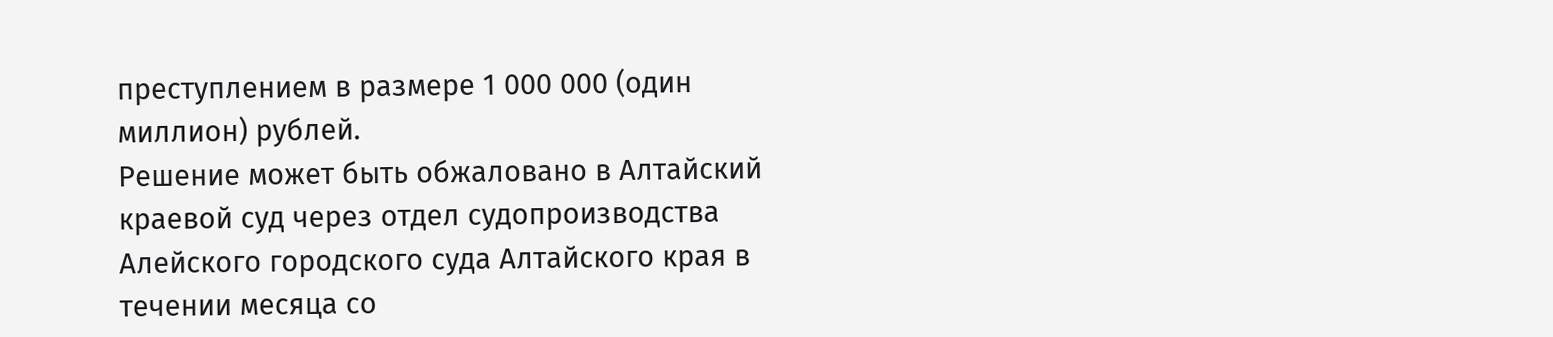преступлением в размере 1 000 000 (один миллион) рублей.
Решение может быть обжаловано в Алтайский краевой суд через отдел судопроизводства Алейского городского суда Алтайского края в течении месяца со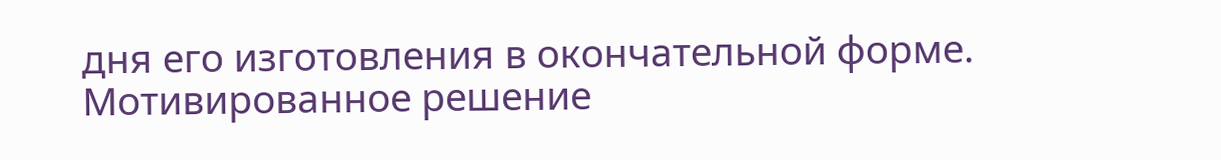дня его изготовления в окончательной форме.
Мотивированное решение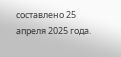составлено 25 апреля 2025 года.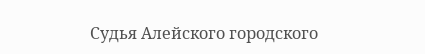Судья Алейского городского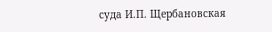суда И.П. Щербановская